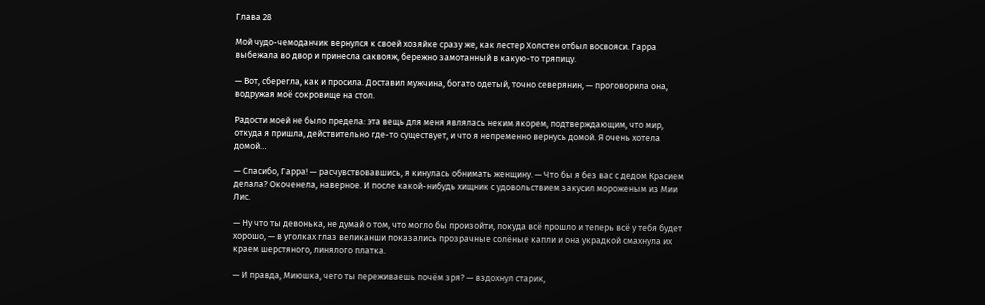Глава 28

Мой чудо-чемоданчик вернулся к своей хозяйке сразу же, как лестер Холстен отбыл восвояси. Гарра выбежала во двор и принесла саквояж, бережно замотанный в какую-то тряпицу.

— Вот, сберегла, как и просила. Доставил мужчина, богато одетый, точно северянин, — проговорила она, водружая моё сокровище на стол.

Радости моей не было предела: эта вещь для меня являлась неким якорем, подтверждающим, что мир, откуда я пришла, действительно где-то существует, и что я непременно вернусь домой. Я очень хотела домой…

— Спасибо, Гарра! — расчувствовавшись, я кинулась обнимать женщину. — Что бы я без вас с дедом Красием делала? Окоченела, наверное. И после какой-нибудь хищник с удовольствием закусил мороженым из Мии Лис.

— Ну что ты девонька, не думай о том, что могло бы произойти, покуда всё прошло и теперь всё у тебя будет хорошо, — в уголках глаз великанши показались прозрачные солёные капли и она украдкой смахнула их краем шерстяного, линялого платка.

— И правда, Миюшка, чего ты переживаешь почём зря? — вздохнул старик,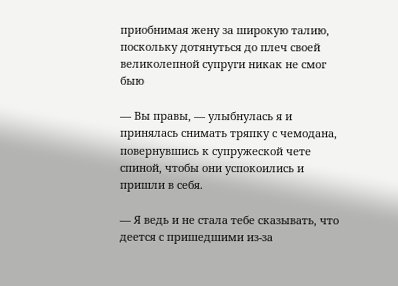приобнимая жену за широкую талию, поскольку дотянуться до плеч своей великолепной супруги никак не смог быю

— Вы правы, — улыбнулась я и принялась снимать тряпку с чемодана, повернувшись к супружеской чете спиной, чтобы они успокоились и пришли в себя.

— Я ведь и не стала тебе сказывать, что деется с пришедшими из-за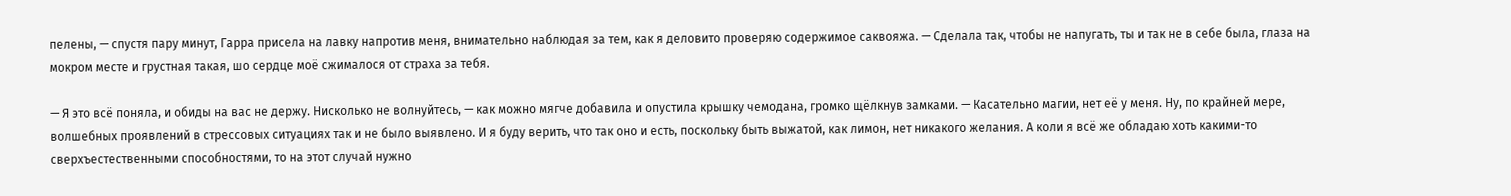пелены, — спустя пару минут, Гарра присела на лавку напротив меня, внимательно наблюдая за тем, как я деловито проверяю содержимое саквояжа. — Сделала так, чтобы не напугать, ты и так не в себе была, глаза на мокром месте и грустная такая, шо сердце моё сжималося от страха за тебя.

— Я это всё поняла, и обиды на вас не держу. Нисколько не волнуйтесь, — как можно мягче добавила и опустила крышку чемодана, громко щёлкнув замками. — Касательно магии, нет её у меня. Ну, по крайней мере, волшебных проявлений в стрессовых ситуациях так и не было выявлено. И я буду верить, что так оно и есть, поскольку быть выжатой, как лимон, нет никакого желания. А коли я всё же обладаю хоть какими-то сверхъестественными способностями, то на этот случай нужно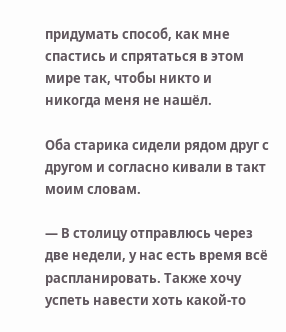придумать способ, как мне спастись и спрятаться в этом мире так, чтобы никто и никогда меня не нашёл.

Оба старика сидели рядом друг с другом и согласно кивали в такт моим словам.

— В столицу отправлюсь через две недели, у нас есть время всё распланировать. Также хочу успеть навести хоть какой-то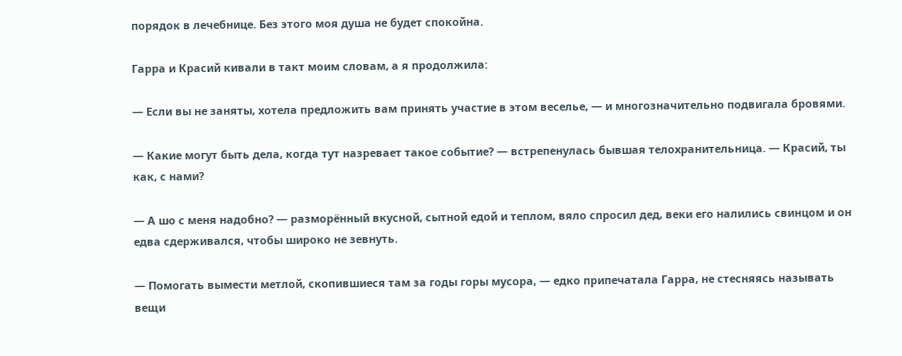порядок в лечебнице. Без этого моя душа не будет спокойна.

Гарра и Красий кивали в такт моим словам, а я продолжила:

— Если вы не заняты, хотела предложить вам принять участие в этом веселье, — и многозначительно подвигала бровями.

— Какие могут быть дела, когда тут назревает такое событие? — встрепенулась бывшая телохранительница. — Красий, ты как, с нами?

— А шо с меня надобно? — разморённый вкусной, сытной едой и теплом, вяло спросил дед, веки его налились свинцом и он едва сдерживался, чтобы широко не зевнуть.

— Помогать вымести метлой, скопившиеся там за годы горы мусора, — едко припечатала Гарра, не стесняясь называть вещи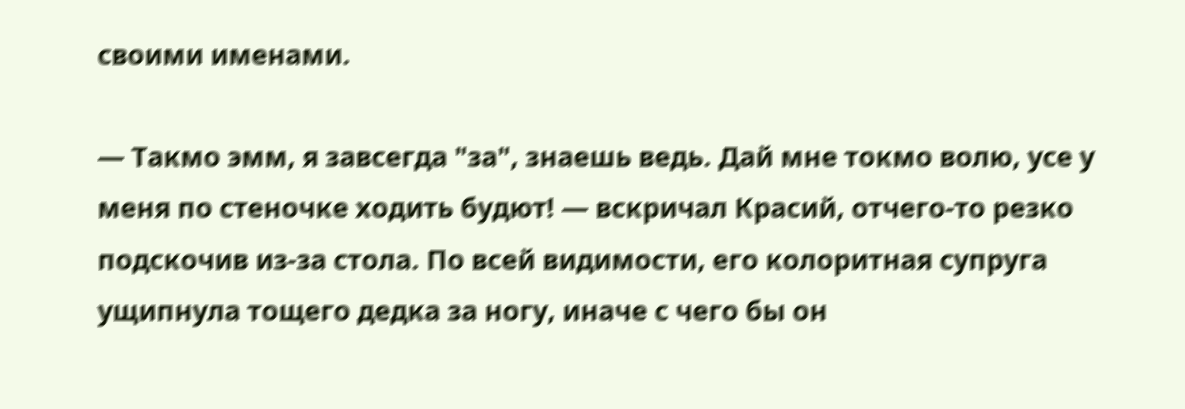своими именами.

— Такмо эмм, я завсегда "за", знаешь ведь. Дай мне токмо волю, усе у меня по стеночке ходить будют! — вскричал Красий, отчего-то резко подскочив из-за стола. По всей видимости, его колоритная супруга ущипнула тощего дедка за ногу, иначе с чего бы он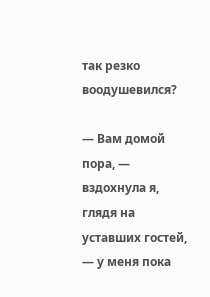так резко воодушевился?

— Вам домой пора, — вздохнула я, глядя на уставших гостей, — у меня пока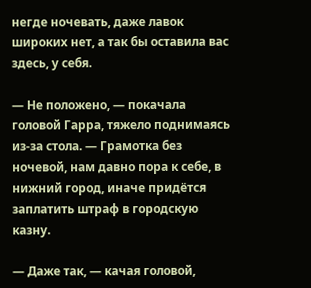негде ночевать, даже лавок широких нет, а так бы оставила вас здесь, у себя.

— Не положено, — покачала головой Гарра, тяжело поднимаясь из-за стола. — Грамотка без ночевой, нам давно пора к себе, в нижний город, иначе придётся заплатить штраф в городскую казну.

— Даже так, — качая головой,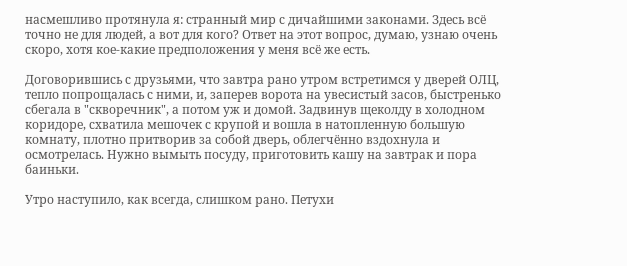насмешливо протянула я: странный мир с дичайшими законами. Здесь всё точно не для людей, а вот для кого? Ответ на этот вопрос, думаю, узнаю очень скоро, хотя кое-какие предположения у меня всё же есть.

Договорившись с друзьями, что завтра рано утром встретимся у дверей ОЛЦ, тепло попрощалась с ними, и, заперев ворота на увесистый засов, быстренько сбегала в "скворечник", а потом уж и домой. Задвинув щеколду в холодном коридоре, схватила мешочек с крупой и вошла в натопленную большую комнату, плотно притворив за собой дверь, облегчённо вздохнула и осмотрелась. Нужно вымыть посуду, приготовить кашу на завтрак и пора баиньки.

Утро наступило, как всегда, слишком рано. Петухи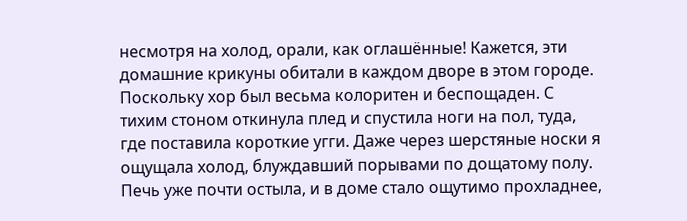несмотря на холод, орали, как оглашённые! Кажется, эти домашние крикуны обитали в каждом дворе в этом городе. Поскольку хор был весьма колоритен и беспощаден. С тихим стоном откинула плед и спустила ноги на пол, туда, где поставила короткие угги. Даже через шерстяные носки я ощущала холод, блуждавший порывами по дощатому полу. Печь уже почти остыла, и в доме стало ощутимо прохладнее,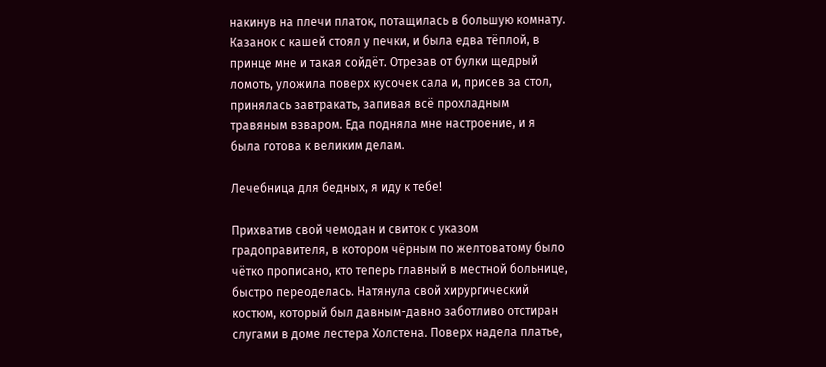накинув на плечи платок, потащилась в большую комнату. Казанок с кашей стоял у печки, и была едва тёплой, в принце мне и такая сойдёт. Отрезав от булки щедрый ломоть, уложила поверх кусочек сала и, присев за стол, принялась завтракать, запивая всё прохладным травяным взваром. Еда подняла мне настроение, и я была готова к великим делам.

Лечебница для бедных, я иду к тебе!

Прихватив свой чемодан и свиток с указом градоправителя, в котором чёрным по желтоватому было чётко прописано, кто теперь главный в местной больнице, быстро переоделась. Натянула свой хирургический костюм, который был давным-давно заботливо отстиран слугами в доме лестера Холстена. Поверх надела платье,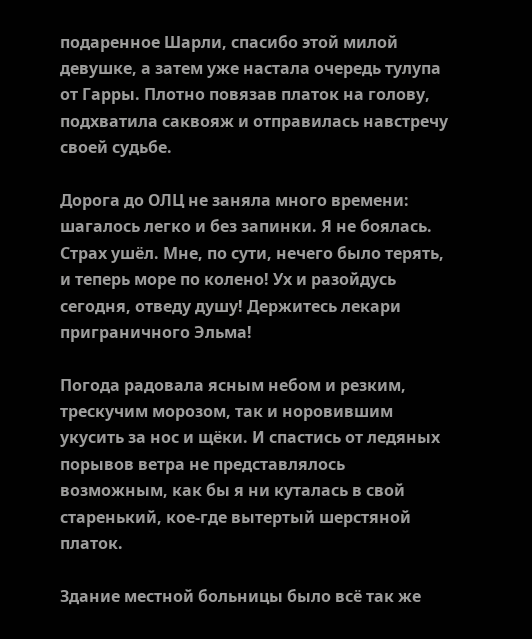подаренное Шарли, спасибо этой милой девушке, а затем уже настала очередь тулупа от Гарры. Плотно повязав платок на голову, подхватила саквояж и отправилась навстречу своей судьбе.

Дорога до ОЛЦ не заняла много времени: шагалось легко и без запинки. Я не боялась. Страх ушёл. Мне, по сути, нечего было терять, и теперь море по колено! Ух и разойдусь сегодня, отведу душу! Держитесь лекари приграничного Эльма!

Погода радовала ясным небом и резким, трескучим морозом, так и норовившим укусить за нос и щёки. И спастись от ледяных порывов ветра не представлялось возможным, как бы я ни куталась в свой старенький, кое-где вытертый шерстяной платок.

Здание местной больницы было всё так же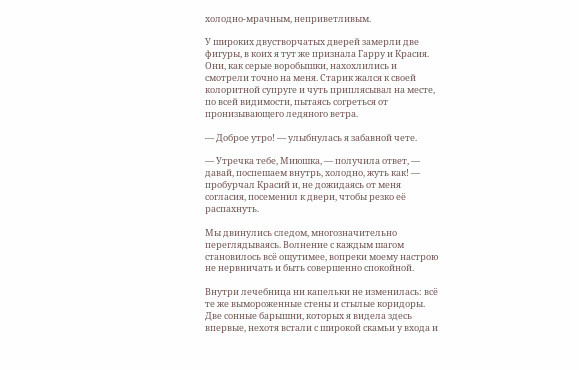холодно-мрачным, неприветливым.

У широких двустворчатых дверей замерли две фигуры, в коих я тут же признала Гарру и Красия. Они, как серые воробышки, нахохлились и смотрели точно на меня. Старик жался к своей колоритной супруге и чуть приплясывал на месте, по всей видимости, пытаясь согреться от пронизывающего ледяного ветра.

— Доброе утро! — улыбнулась я забавной чете.

— Утречка тебе, Миюшка, — получила ответ, — давай, поспешаем внутрь, холодно, жуть как! — пробурчал Красий и, не дожидаясь от меня согласия, посеменил к двери, чтобы резко её распахнуть.

Мы двинулись следом, многозначительно переглядываясь. Волнение с каждым шагом становилось всё ощутимее, вопреки моему настрою не нервничать и быть совершенно спокойной.

Внутри лечебница ни капельки не изменилась: всё те же вымороженные стены и стылые коридоры. Две сонные барышни, которых я видела здесь впервые, нехотя встали с широкой скамьи у входа и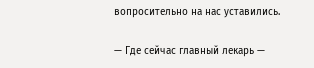вопросительно на нас уставились.

— Где сейчас главный лекарь —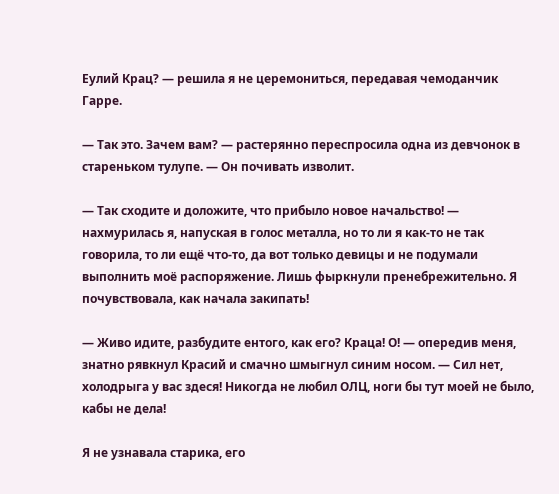Еулий Крац? — решила я не церемониться, передавая чемоданчик Гарре.

— Так это. Зачем вам? — растерянно переспросила одна из девчонок в стареньком тулупе. — Он почивать изволит.

— Так сходите и доложите, что прибыло новое начальство! — нахмурилась я, напуская в голос металла, но то ли я как-то не так говорила, то ли ещё что-то, да вот только девицы и не подумали выполнить моё распоряжение. Лишь фыркнули пренебрежительно. Я почувствовала, как начала закипать!

— Живо идите, разбудите ентого, как его? Краца! О! — опередив меня, знатно рявкнул Красий и смачно шмыгнул синим носом. — Сил нет, холодрыга у вас здеся! Никогда не любил ОЛЦ, ноги бы тут моей не было, кабы не дела!

Я не узнавала старика, его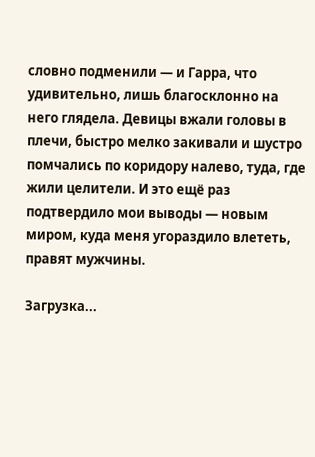словно подменили — и Гарра, что удивительно, лишь благосклонно на него глядела. Девицы вжали головы в плечи, быстро мелко закивали и шустро помчались по коридору налево, туда, где жили целители. И это ещё раз подтвердило мои выводы — новым миром, куда меня угораздило влететь, правят мужчины.

Загрузка...